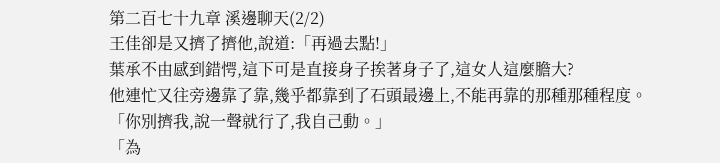第二百七十九章 溪邊聊天(2/2)
王佳卻是又擠了擠他,說道:「再過去點!」
葉承不由感到錯愕,這下可是直接身子挨著身子了,這女人這麼膽大?
他連忙又往旁邊靠了靠,幾乎都靠到了石頭最邊上,不能再靠的那種那種程度。
「你別擠我,說一聲就行了,我自己動。」
「為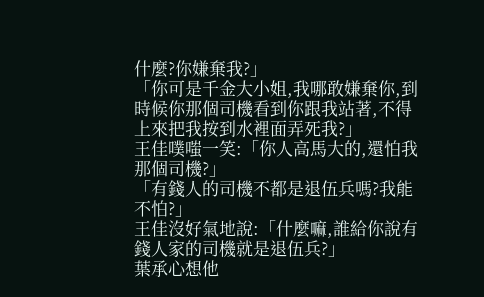什麼?你嫌棄我?」
「你可是千金大小姐,我哪敢嫌棄你,到時候你那個司機看到你跟我站著,不得上來把我按到水裡面弄死我?」
王佳噗嗤一笑:「你人高馬大的,還怕我那個司機?」
「有錢人的司機不都是退伍兵嗎?我能不怕?」
王佳沒好氣地說:「什麼嘛,誰給你說有錢人家的司機就是退伍兵?」
葉承心想他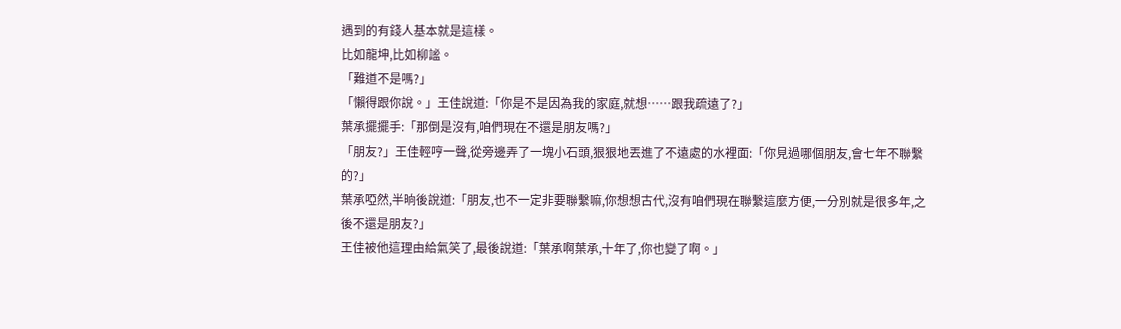遇到的有錢人基本就是這樣。
比如龍坤,比如柳謐。
「難道不是嗎?」
「懶得跟你說。」王佳說道:「你是不是因為我的家庭,就想……跟我疏遠了?」
葉承擺擺手:「那倒是沒有,咱們現在不還是朋友嗎?」
「朋友?」王佳輕哼一聲,從旁邊弄了一塊小石頭,狠狠地丟進了不遠處的水裡面:「你見過哪個朋友,會七年不聯繫的?」
葉承啞然,半晌後說道:「朋友,也不一定非要聯繫嘛,你想想古代,沒有咱們現在聯繫這麼方便,一分別就是很多年,之後不還是朋友?」
王佳被他這理由給氣笑了,最後說道:「葉承啊葉承,十年了,你也變了啊。」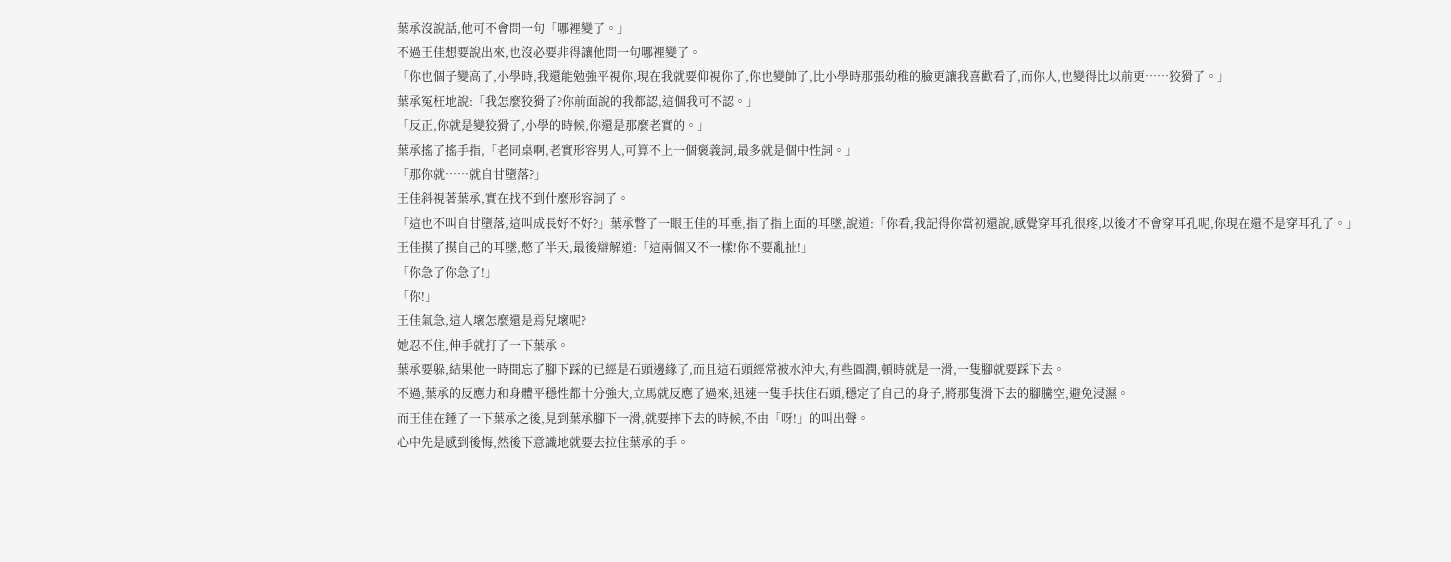葉承沒說話,他可不會問一句「哪裡變了。」
不過王佳想要說出來,也沒必要非得讓他問一句哪裡變了。
「你也個子變高了,小學時,我還能勉強平視你,現在我就要仰視你了,你也變帥了,比小學時那張幼稚的臉更讓我喜歡看了,而你人,也變得比以前更……狡猾了。」
葉承冤枉地說:「我怎麼狡猾了?你前面說的我都認,這個我可不認。」
「反正,你就是變狡猾了,小學的時候,你還是那麼老實的。」
葉承搖了搖手指,「老同桌啊,老實形容男人,可算不上一個褒義詞,最多就是個中性詞。」
「那你就……就自甘墮落?」
王佳斜視著葉承,實在找不到什麼形容詞了。
「這也不叫自甘墮落,這叫成長好不好?」葉承瞥了一眼王佳的耳垂,指了指上面的耳墜,說道:「你看,我記得你當初還說,感覺穿耳孔很疼,以後才不會穿耳孔呢,你現在還不是穿耳孔了。」
王佳摸了摸自己的耳墜,憋了半天,最後辯解道:「這兩個又不一樣!你不要亂扯!」
「你急了你急了!」
「你!」
王佳氣急,這人壞怎麼還是焉兒壞呢?
她忍不住,伸手就打了一下葉承。
葉承要躲,結果他一時間忘了腳下踩的已經是石頭邊緣了,而且這石頭經常被水沖大,有些圓潤,頓時就是一滑,一隻腳就要踩下去。
不過,葉承的反應力和身體平穩性都十分強大,立馬就反應了過來,迅速一隻手扶住石頭,穩定了自己的身子,將那隻滑下去的腳騰空,避免浸濕。
而王佳在錘了一下葉承之後,見到葉承腳下一滑,就要摔下去的時候,不由「呀!」的叫出聲。
心中先是感到後悔,然後下意識地就要去拉住葉承的手。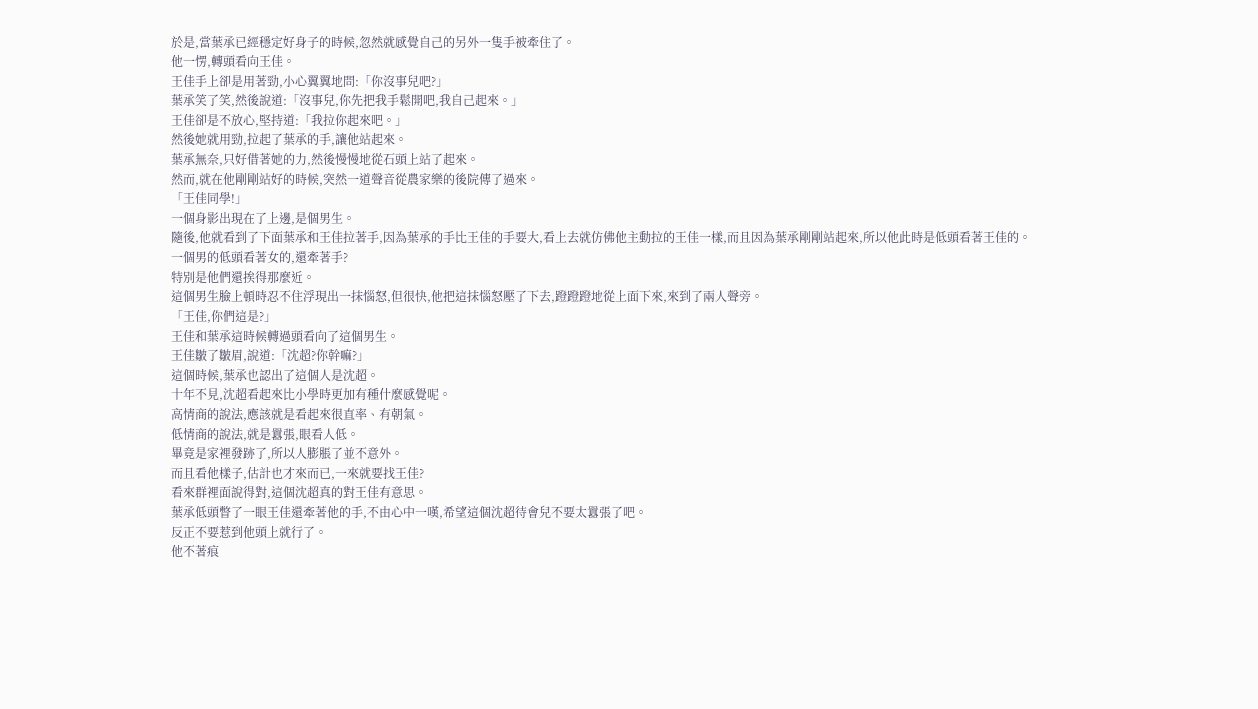於是,當葉承已經穩定好身子的時候,忽然就感覺自己的另外一隻手被牽住了。
他一愣,轉頭看向王佳。
王佳手上卻是用著勁,小心翼翼地問:「你沒事兒吧?」
葉承笑了笑,然後說道:「沒事兒,你先把我手鬆開吧,我自己起來。」
王佳卻是不放心,堅持道:「我拉你起來吧。」
然後她就用勁,拉起了葉承的手,讓他站起來。
葉承無奈,只好借著她的力,然後慢慢地從石頭上站了起來。
然而,就在他剛剛站好的時候,突然一道聲音從農家樂的後院傳了過來。
「王佳同學!」
一個身影出現在了上邊,是個男生。
隨後,他就看到了下面葉承和王佳拉著手,因為葉承的手比王佳的手要大,看上去就仿佛他主動拉的王佳一樣,而且因為葉承剛剛站起來,所以他此時是低頭看著王佳的。
一個男的低頭看著女的,還牽著手?
特別是他們還挨得那麼近。
這個男生臉上頓時忍不住浮現出一抹惱怒,但很快,他把這抹惱怒壓了下去,蹬蹬蹬地從上面下來,來到了兩人聲旁。
「王佳,你們這是?」
王佳和葉承這時候轉過頭看向了這個男生。
王佳皺了皺眉,說道:「沈超?你幹嘛?」
這個時候,葉承也認出了這個人是沈超。
十年不見,沈超看起來比小學時更加有種什麼感覺呢。
高情商的說法,應該就是看起來很直率、有朝氣。
低情商的說法,就是囂張,眼看人低。
畢竟是家裡發跡了,所以人膨脹了並不意外。
而且看他樣子,估計也才來而已,一來就要找王佳?
看來群裡面說得對,這個沈超真的對王佳有意思。
葉承低頭瞥了一眼王佳還牽著他的手,不由心中一嘆,希望這個沈超待會兒不要太囂張了吧。
反正不要惹到他頭上就行了。
他不著痕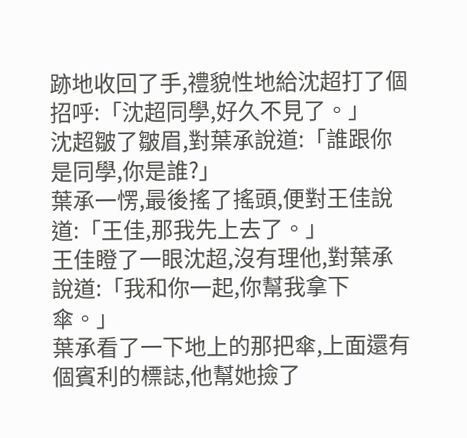跡地收回了手,禮貌性地給沈超打了個招呼:「沈超同學,好久不見了。」
沈超皺了皺眉,對葉承說道:「誰跟你是同學,你是誰?」
葉承一愣,最後搖了搖頭,便對王佳說道:「王佳,那我先上去了。」
王佳瞪了一眼沈超,沒有理他,對葉承說道:「我和你一起,你幫我拿下傘。」
葉承看了一下地上的那把傘,上面還有個賓利的標誌,他幫她撿了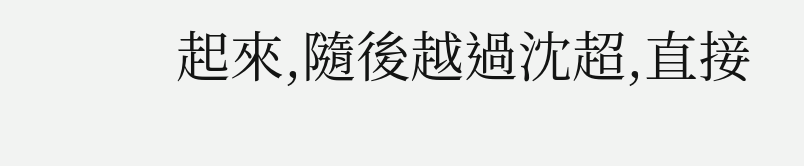起來,隨後越過沈超,直接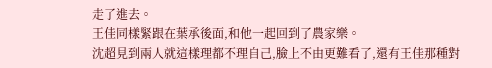走了進去。
王佳同樣緊跟在葉承後面,和他一起回到了農家樂。
沈超見到兩人就這樣理都不理自己,臉上不由更難看了,還有王佳那種對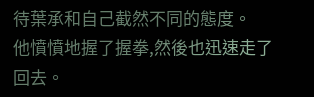待葉承和自己截然不同的態度。
他憤憤地握了握拳,然後也迅速走了回去。